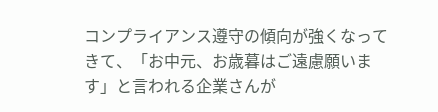コンプライアンス遵守の傾向が強くなってきて、「お中元、お歳暮はご遠慮願います」と言われる企業さんが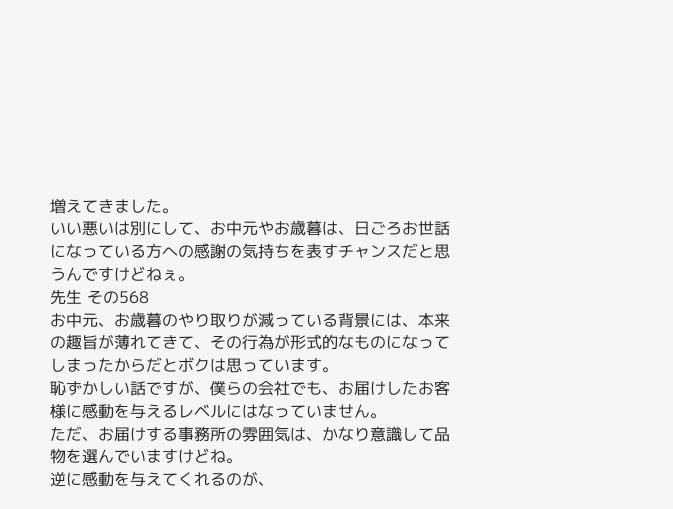増えてきました。
いい悪いは別にして、お中元やお歳暮は、日ごろお世話になっている方への感謝の気持ちを表すチャンスだと思うんですけどねぇ。
先生 その568
お中元、お歳暮のやり取りが減っている背景には、本来の趣旨が薄れてきて、その行為が形式的なものになってしまったからだとボクは思っています。
恥ずかしい話ですが、僕らの会社でも、お届けしたお客様に感動を与えるレベルにはなっていません。
ただ、お届けする事務所の雰囲気は、かなり意識して品物を選んでいますけどね。
逆に感動を与えてくれるのが、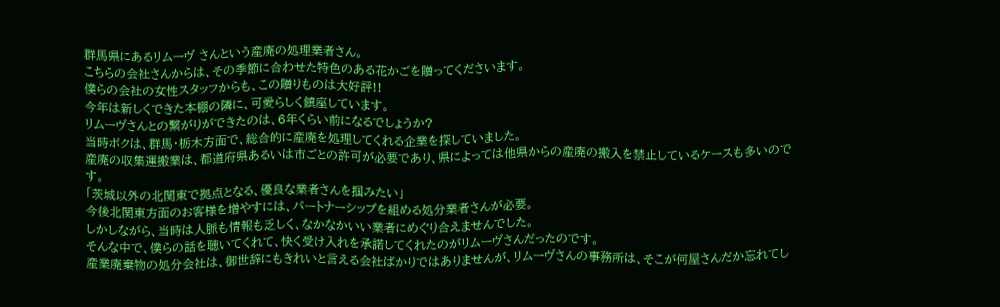群馬県にあるリムーヴ さんという産廃の処理業者さん。
こちらの会社さんからは、その季節に合わせた特色のある花かごを贈ってくださいます。
僕らの会社の女性スタッフからも、この贈りものは大好評!!
今年は新しくできた本棚の隣に、可愛らしく鎮座しています。
リムーヴさんとの繋がりができたのは、6年くらい前になるでしょうか?
当時ボクは、群馬・栃木方面で、総合的に産廃を処理してくれる企業を探していました。
産廃の収集運搬業は、都道府県あるいは市ごとの許可が必要であり、県によっては他県からの産廃の搬入を禁止しているケースも多いのです。
「茨城以外の北関東で拠点となる、優良な業者さんを掴みたい」
今後北関東方面のお客様を増やすには、パートナーシップを組める処分業者さんが必要。
しかしながら、当時は人脈も情報も乏しく、なかなかいい業者にめぐり合えませんでした。
そんな中で、僕らの話を聴いてくれて、快く受け入れを承諾してくれたのがリムーヴさんだったのです。
産業廃棄物の処分会社は、御世辞にもきれいと言える会社ばかりではありませんが、リムーヴさんの事務所は、そこが何屋さんだか忘れてし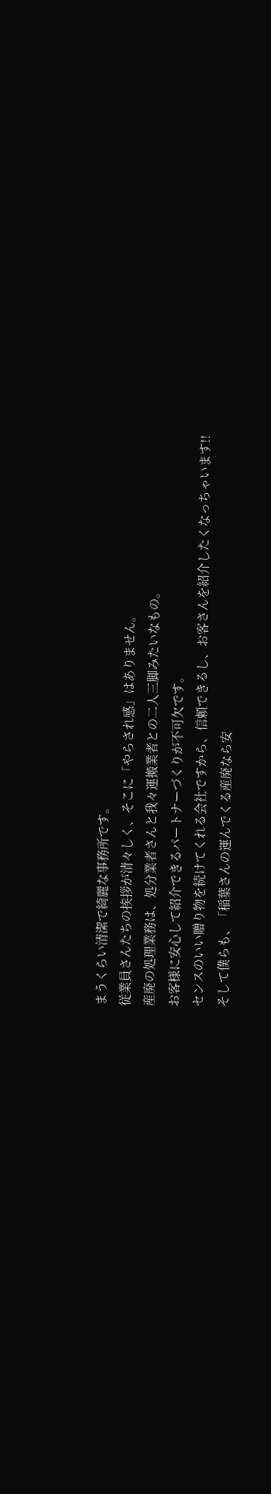まうくらい清潔で綺麗な事務所です。
従業員さんたちの挨拶が清々しく、そこに「やらされ感」はありません。
産廃の処理業務は、処分業者さんと我々運搬業者との二人三脚みたいなもの。
お客様に安心して紹介できるパートナーづくりが不可欠です。
センスのいい贈り物を続けてくれる会社ですから、信頼できるし、お客さんを紹介したくなっちゃいます!!
そして僕らも、「稲葉さんの運んでくる産廃なら安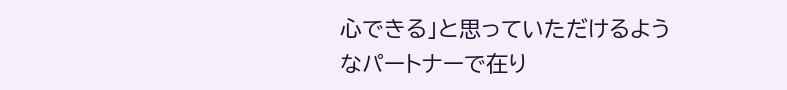心できる」と思っていただけるようなパートナーで在り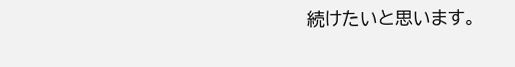続けたいと思います。